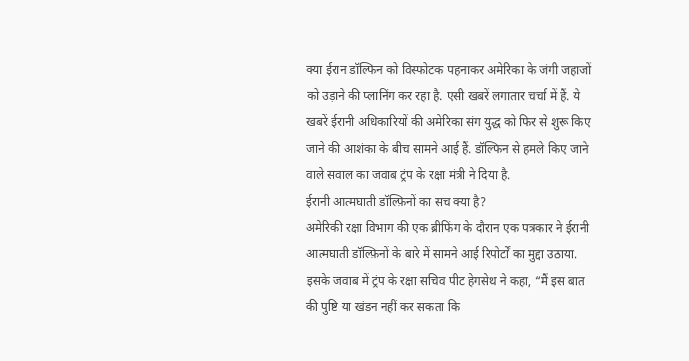क्या ईरान डॉल्फिन को विस्फोटक पहनाकर अमेरिका के जंगी जहाजों को उड़ाने की प्लानिंग कर रहा है. एसी खबरें लगातार चर्चा में हैं. ये खबरें ईरानी अधिकारियों की अमेरिका संग युद्ध को फिर से शुरू किए जाने की आशंका के बीच सामने आई हैं. डॉल्फिन से हमले किए जाने वाले सवाल का जवाब ट्रंप के रक्षा मंत्री ने दिया है.
ईरानी आत्मघाती डॉल्फ़िनों का सच क्या है?
अमेरिकी रक्षा विभाग की एक ब्रीफिंग के दौरान एक पत्रकार ने ईरानी आत्मघाती डॉल्फ़िनों के बारे में सामने आई रिपोर्टों का मुद्दा उठाया. इसके जवाब में ट्रंप के रक्षा सचिव पीट हेगसेथ ने कहा, “मैं इस बात की पुष्टि या खंडन नहीं कर सकता कि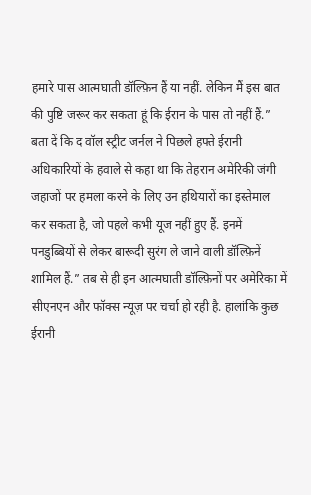हमारे पास आत्मघाती डॉल्फ़िन हैं या नहीं. लेकिन मैं इस बात की पुष्टि जरूर कर सकता हूं कि ईरान के पास तो नहीं हैं.”
बता दें कि द वॉल स्ट्रीट जर्नल ने पिछले हफ्ते ईरानी अधिकारियों के हवाले से कहा था कि तेहरान अमेरिकी जंगी जहाजों पर हमला करने के लिए उन हथियारों का इस्तेमाल कर सकता है, जो पहले कभी यूज नहीं हुए हैं. इनमें पनडुब्बियों से लेकर बारूदी सुरंग ले जाने वाली डॉल्फ़िनें शामिल हैं.” तब से ही इन आत्मघाती डॉल्फ़िनों पर अमेरिका में सीएनएन और फॉक्स न्यूज़ पर चर्चा हो रही है. हालांकि कुछ ईरानी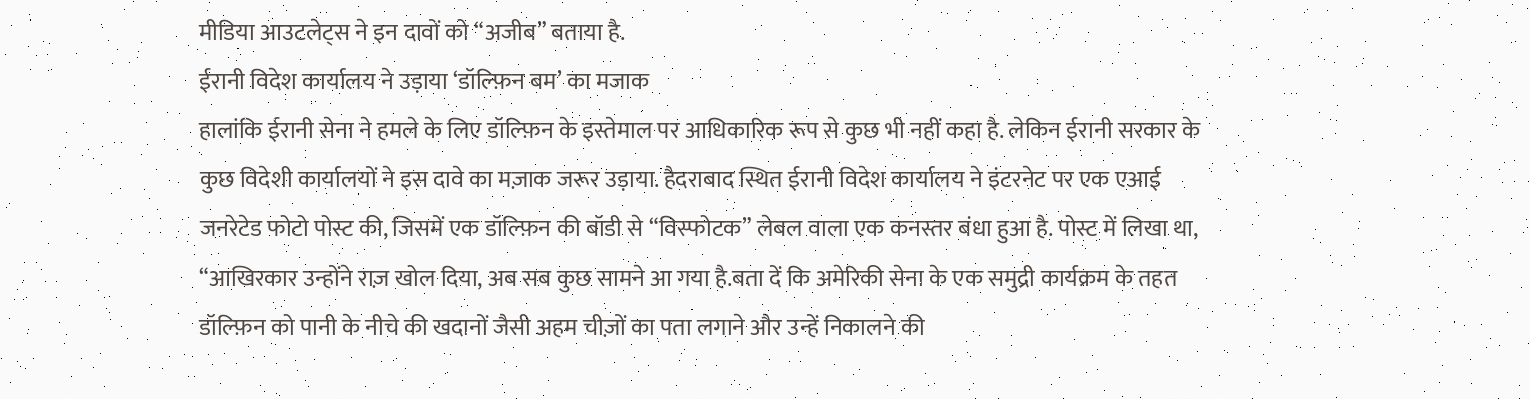मीडिया आउटलेट्स ने इन दावों को “अजीब” बताया है.
ईरानी विदेश कार्यालय ने उड़ाया ‘डॉल्फ़िन बम’ का मजाक
हालांकि ईरानी सेना ने हमले के लिए डॉल्फ़िन के इस्तेमाल पर आधिकारिक रूप से कुछ भी नहीं कहा है. लेकिन ईरानी सरकार के कुछ विदेशी कार्यालयों ने इस दावे का मज़ाक जरूर उड़ाया. हैदराबाद स्थित ईरानी विदेश कार्यालय ने इंटरनेट पर एक एआई जनरेटेड फोटो पोस्ट की, जिसमें एक डॉल्फ़िन की बॉडी से “विस्फोटक” लेबल वाला एक कनस्तर बंधा हुआ है. पोस्ट में लिखा था, “आखिरकार उन्होंने राज़ खोल दिया, अब सब कुछ सामने आ गया है.बता दें कि अमेरिकी सेना के एक समुद्री कार्यक्रम के तहत डॉल्फ़िन को पानी के नीचे की खदानों जैसी अहम चीज़ों का पता लगाने और उन्हें निकालने की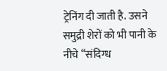ट्रेनिंग दी जाती है. उसने समुद्री शेरों को भी पानी के नीचे “संदिग्ध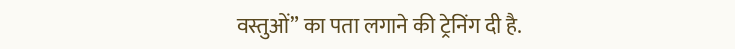वस्तुओं” का पता लगाने की ट्रेनिंग दी है.